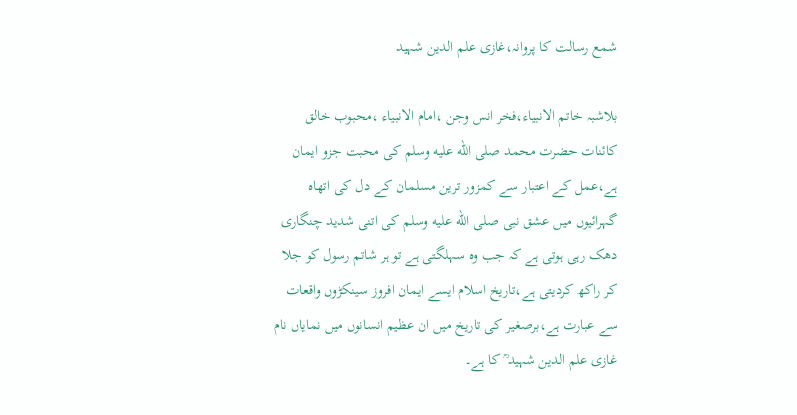شمع رسالت کا پروانہ،غازی علم الدین شہید

بلاشبہ خاتم الانبیاء،فخر انس وجن ،امام الانبیاء ،محبوب خالق کائنات حضرت محمد صلى الله عليه وسلم کی محبت جزو ایمان ہے،عمل کے اعتبار سے کمزور ترین مسلمان کے دل کی اتھاہ گہرائیوں میں عشق نبی صلى الله عليه وسلم کی اتنی شدید چنگاری دھک رہی ہوتی ہے کہ جب وہ سہلگتی ہے تو ہر شاتم رسول کو جلا کر راکھ کردیتی ہے،تاریخ اسلام ایسے ایمان افروز سینکڑوں واقعات سے عبارت ہے،برصغیر کی تاریخ میں ان عظیم انسانوں میں نمایاں نام غازی علم الدین شہید ؒ کا ہے۔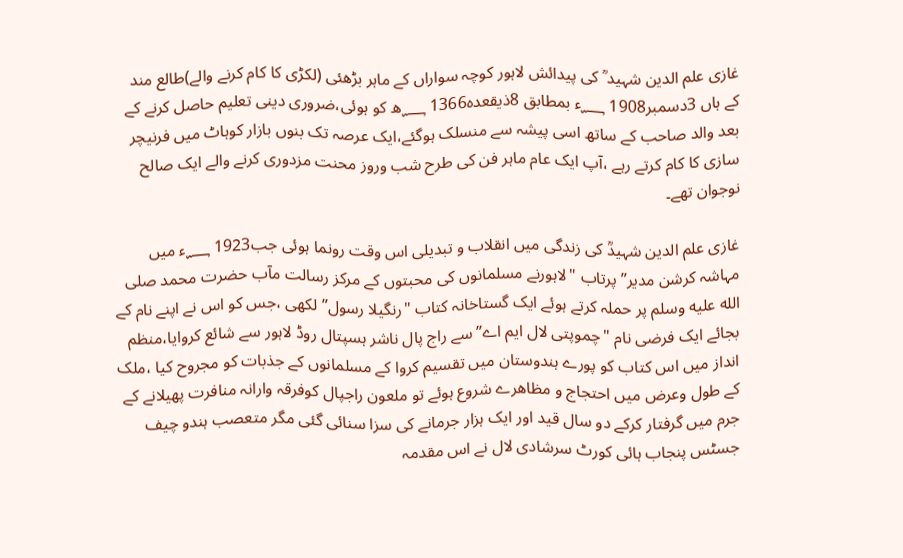غازی علم الدین شہید ؒ کی پیدائش لاہور کوچہ سواراں کے ماہر بڑھئی (لکڑی کا کام کرنے والے)طالع مند کے ہاں 3دسمبر1908 ؁ء بمطابق 8ذیقعدہ1366 ؁ھ کو ہوئی،ضروری دینی تعلیم حاصل کرنے کے بعد والد صاحب کے ساتھ اسی پیشہ سے منسلک ہوگئے،ایک عرصہ تک بنوں بازار کوہاٹ میں فرنیچر سازی کا کام کرتے رہے ،آپ ایک عام ماہر فن کی طرح شب وروز محنت مزدوری کرنے والے ایک صالح نوجوان تھے۔

غازی علم الدین شہیدؒ کی زندگی میں انقلاب و تبدیلی اس وقت رونما ہوئی جب1923 ؁ء میں مہاشہ کرشن مدیر”پرتاب "لاہورنے مسلمانوں کی محبتوں کے مرکز رسالت مآب حضرت محمد صلى الله عليه وسلم پر حملہ کرتے ہوئے ایک گستاخانہ کتاب "رنگیلا رسول”لکھی ،جس کو اس نے اپنے نام کے بجائے ایک فرضی نام "چموپتی لال ایم اے”سے راج پال ناشر ہسپتال روڈ لاہور سے شائع کروایا،منظم انداز میں اس کتاب کو پورے ہندوستان میں تقسیم کروا کے مسلمانوں کے جذبات کو مجروح کیا ،ملک کے طول وعرض میں احتجاج و مظاھرے شروع ہوئے تو ملعون راجپال کوفرقہ وارانہ منافرت پھیلانے کے جرم میں گرفتار کرکے دو سال قید اور ایک ہزار جرمانے کی سزا سنائی گئی مگر متعصب ہندو چیف جسٹس پنجاب ہائی کورٹ سرشادی لال نے اس مقدمہ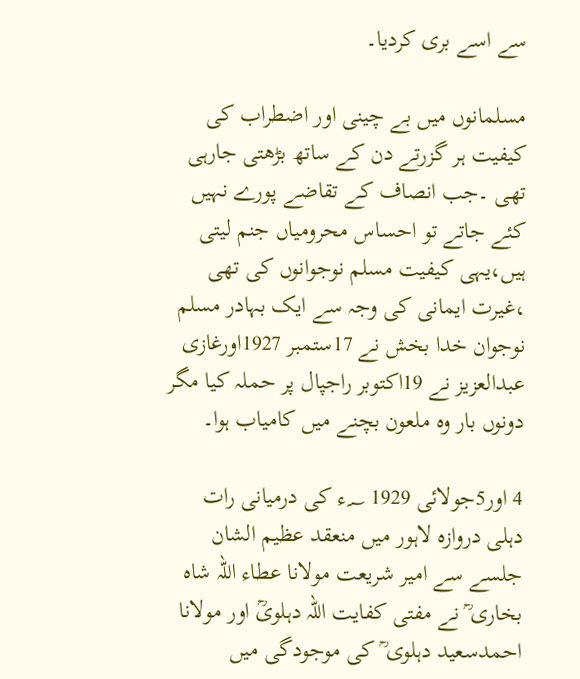سے اسے بری کردیا۔

مسلمانوں میں بے چینی اور اضطراب کی کیفیت ہر گزرتے دن کے ساتھ بڑھتی جارہی تھی ۔جب انصاف کے تقاضے پورے نہیں کئے جاتے تو احساس محرومیاں جنم لیتی ہیں،یہی کیفیت مسلم نوجوانوں کی تھی ،غیرت ایمانی کی وجہ سے ایک بہادر مسلم نوجوان خدا بخش نے 17ستمبر 1927اورغازی عبدالعزیز نے 19اکتوبر راجپال پر حملہ کیا مگر دونوں بار وہ ملعون بچنے میں کامیاب ہوا۔

4 اور5جولائی 1929 ؁ء کی درمیانی رات دہلی دروازہ لاہور میں منعقد عظیم الشان جلسے سے امیر شریعت مولانا عطاء اللہ شاہ بخاری ؒ نے مفتی کفایت اللہ دہلویؒ اور مولانا احمدسعید دہلوی ؒ کی موجودگی میں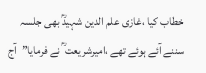خطاب کیا ،غازی علم الدین شہیدؒ بھی جلسہ سننے آئے ہوئے تھے ،امیرشریعت ؒ نے فرمایا”آج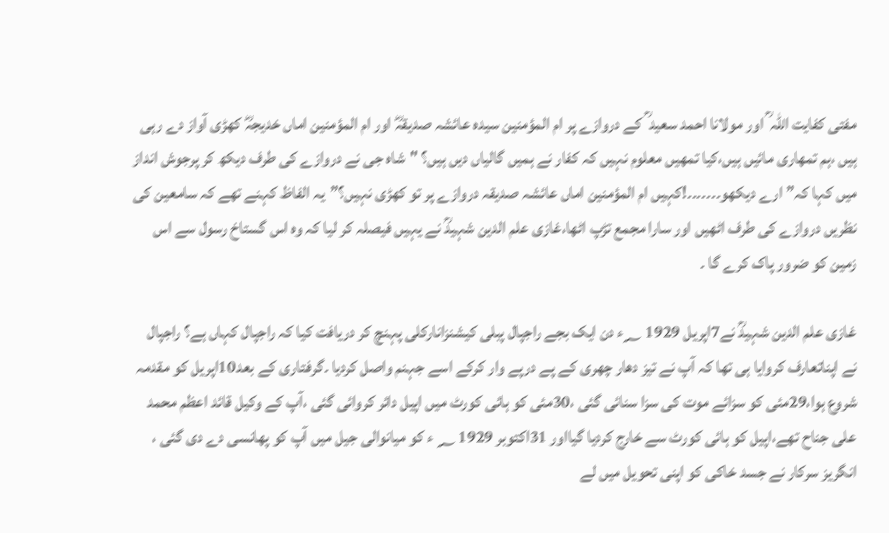مفتی کفایت اللہ ؒ اور مولانا احمد سعید ؒ کے دروازے پر ام المؤمنین سیدہ عائشہ صدیقہؓ اور ام المؤمنین اماں خدیجہؓ کھڑی آواز دے رہی ہیں ،ہم تمھاری مائیں ہیں،کیا تمھیں معلوم نہیں کہ کفار نے ہمیں گالیاں دیں ہیں؟ "شاہ جی نے دروازے کی طرف دیکھ کر پرجوش انداز میں کہا کہ” ارے دیکھو۔۔۔۔۔۔۔!کہیں ام المؤمنین اماں عائشہ صدیقہ دروازے پر تو کھڑی نہیں؟”یہ الفاظ کہنے تھے کہ سامعین کی نظریں دروازے کی طرف اٹھیں اور سارا مجمع تڑپ اٹھا،غازی علم الدین شہیدؒ نے یہیں فیصلہ کر لیا کہ وہ اس گستاخ رسول سے اس زمین کو ضرور پاک کرے گا ۔

غازی علم الدین شہیدؒ نے7اپریل 1929 ؁ء دن ایک بجے راجپال پبلی کیشنزانارکلی پہنچ کر دریافت کیا کہ راجپال کہاں ہے؟ راجپال نے اپناتعارف کروایا ہی تھا کہ آپ نے تیز دھار چھری کے پے درپے وار کرکے اسے جہنم واصل کردیا ۔گرفتاری کے بعد10اپریل کو مقدمہ شروع ہوا،29مئی کو سزائے موت کی سزا سنائی گئی ،30مئی کو ہائی کورٹ میں اپیل دائر کروائی گئی ،آپ کے وکیل قائد اعظم محمد علی جناح تھے،اپیل کو ہائی کورٹ سے خارج کردیا گیااور 31اکتوبر 1929 ؁ ء کو میانوالی جیل میں آپ کو پھانسی دے دی گئی ، انگریز سرکار نے جسد خاکی کو اپنی تحویل میں لے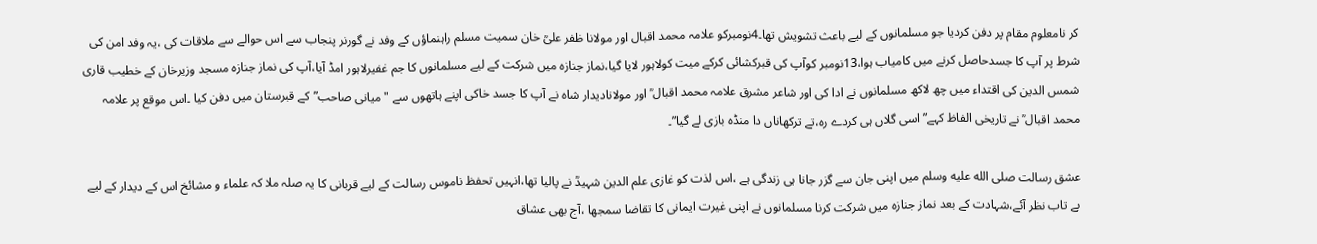کر نامعلوم مقام پر دفن کردیا جو مسلمانوں کے لیے باعث تشویش تھا۔4نومبرکو علامہ محمد اقبال اور مولانا ظفر علیؒ خان سمیت مسلم راہنماؤں کے وفد نے گورنر پنجاب سے اس حوالے سے ملاقات کی ،یہ وفد امن کی شرط پر آپ کا جسدحاصل کرنے میں کامیاب ہوا،13نومبر کوآپ کی قبرکشائی کرکے میت کولاہور لایا گیا،نماز جنازہ میں شرکت کے لیے مسلمانوں کا جم غفیرلاہور امڈ آیا،آپ کی نماز جنازہ مسجد وزیرخان کے خطیب قاری شمس الدین کی اقتداء میں چھ لاکھ مسلمانوں نے ادا کی اور شاعر مشرق علامہ محمد اقبال ؒ اور مولانادیدار شاہ نے آپ کا جسد خاکی اپنے ہاتھوں سے "میانی صاحب”کے قبرستان میں دفن کیا ۔اس موقع پر علامہ محمد اقبال ؒ نے تاریخی الفاظ کہے” اسی گلاں ہی کردے رہ،تے ترکھاناں دا منڈہ بازی لے گیا”۔

عشق رسالت صلى الله عليه وسلم میں اپنی جان سے گزر جانا ہی زندگی ہے ،اس لذت کو غازی علم الدین شہیدؒ نے پالیا تھا،انہیں تحفظ ناموس رسالت کے لیے قربانی کا یہ صلہ ملا کہ علماء و مشائخ اس کے دیدار کے لیے بے تاب نظر آئے،شہادت کے بعد نماز جنازہ میں شرکت کرنا مسلمانوں نے اپنی غیرت ایمانی کا تقاضا سمجھا ،آج بھی عشاق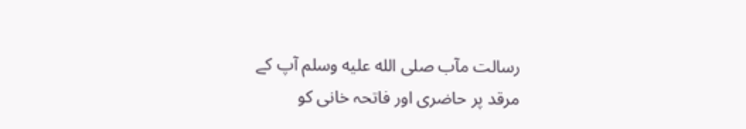رسالت مآب صلى الله عليه وسلم آپ کے مرقد پر حاضری اور فاتحہ خانی کو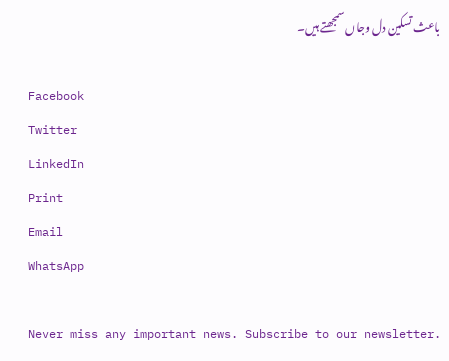باعث تسکین دل وجاں سمجھتے ہیں۔

Facebook
Twitter
LinkedIn
Print
Email
WhatsApp

Never miss any important news. Subscribe to our newsletter.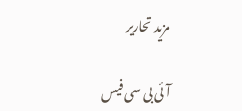مزید تحاریر

آئی بی سی فیس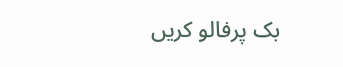بک پرفالو کریں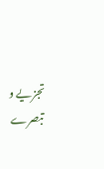تجزیے و تبصرے